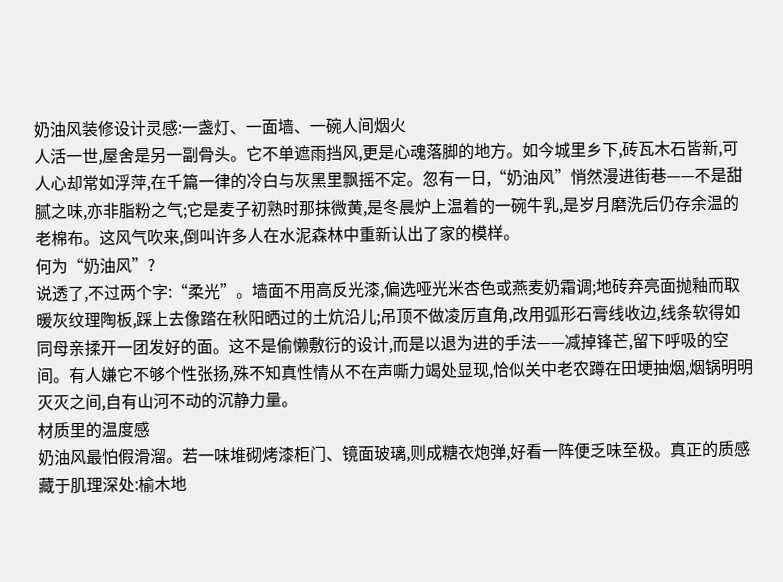奶油风装修设计灵感:一盏灯、一面墙、一碗人间烟火
人活一世,屋舍是另一副骨头。它不单遮雨挡风,更是心魂落脚的地方。如今城里乡下,砖瓦木石皆新,可人心却常如浮萍,在千篇一律的冷白与灰黑里飘摇不定。忽有一日,“奶油风”悄然漫进街巷——不是甜腻之味,亦非脂粉之气;它是麦子初熟时那抹微黄,是冬晨炉上温着的一碗牛乳,是岁月磨洗后仍存余温的老棉布。这风气吹来,倒叫许多人在水泥森林中重新认出了家的模样。
何为“奶油风”?
说透了,不过两个字:“柔光”。墙面不用高反光漆,偏选哑光米杏色或燕麦奶霜调;地砖弃亮面抛釉而取暖灰纹理陶板,踩上去像踏在秋阳晒过的土炕沿儿;吊顶不做凌厉直角,改用弧形石膏线收边,线条软得如同母亲揉开一团发好的面。这不是偷懒敷衍的设计,而是以退为进的手法——减掉锋芒,留下呼吸的空间。有人嫌它不够个性张扬,殊不知真性情从不在声嘶力竭处显现,恰似关中老农蹲在田埂抽烟,烟锅明明灭灭之间,自有山河不动的沉静力量。
材质里的温度感
奶油风最怕假滑溜。若一味堆砌烤漆柜门、镜面玻璃,则成糖衣炮弹,好看一阵便乏味至极。真正的质感藏于肌理深处:榆木地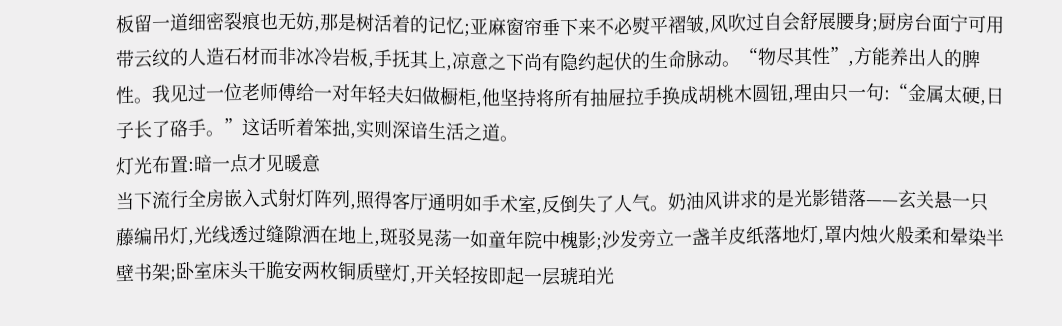板留一道细密裂痕也无妨,那是树活着的记忆;亚麻窗帘垂下来不必熨平褶皱,风吹过自会舒展腰身;厨房台面宁可用带云纹的人造石材而非冰冷岩板,手抚其上,凉意之下尚有隐约起伏的生命脉动。“物尽其性”,方能养出人的脾性。我见过一位老师傅给一对年轻夫妇做橱柜,他坚持将所有抽屉拉手换成胡桃木圆钮,理由只一句:“金属太硬,日子长了硌手。”这话听着笨拙,实则深谙生活之道。
灯光布置:暗一点才见暖意
当下流行全房嵌入式射灯阵列,照得客厅通明如手术室,反倒失了人气。奶油风讲求的是光影错落——玄关悬一只藤编吊灯,光线透过缝隙洒在地上,斑驳晃荡一如童年院中槐影;沙发旁立一盏羊皮纸落地灯,罩内烛火般柔和晕染半壁书架;卧室床头干脆安两枚铜质壁灯,开关轻按即起一层琥珀光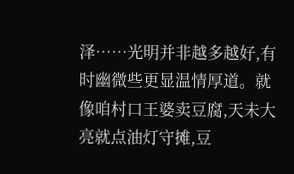泽……光明并非越多越好,有时幽微些更显温情厚道。就像咱村口王婆卖豆腐,天未大亮就点油灯守摊,豆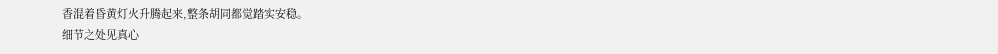香混着昏黄灯火升腾起来,整条胡同都觉踏实安稳。
细节之处见真心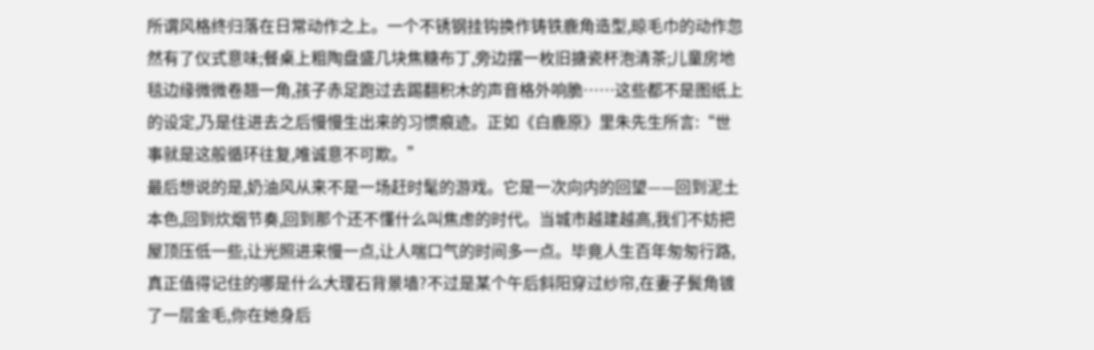所谓风格终归落在日常动作之上。一个不锈钢挂钩换作铸铁鹿角造型,晾毛巾的动作忽然有了仪式意味;餐桌上粗陶盘盛几块焦糖布丁,旁边摆一枚旧搪瓷杯泡清茶;儿童房地毯边缘微微卷翘一角,孩子赤足跑过去踢翻积木的声音格外响脆……这些都不是图纸上的设定,乃是住进去之后慢慢生出来的习惯痕迹。正如《白鹿原》里朱先生所言:“世事就是这般循环往复,唯诚意不可欺。”
最后想说的是,奶油风从来不是一场赶时髦的游戏。它是一次向内的回望——回到泥土本色,回到炊烟节奏,回到那个还不懂什么叫焦虑的时代。当城市越建越高,我们不妨把屋顶压低一些,让光照进来慢一点,让人喘口气的时间多一点。毕竟人生百年匆匆行路,真正值得记住的哪是什么大理石背景墙?不过是某个午后斜阳穿过纱帘,在妻子鬓角镀了一层金毛,你在她身后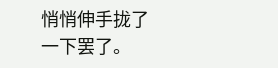悄悄伸手拢了一下罢了。